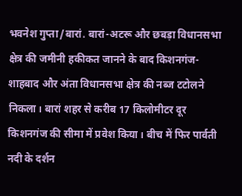भवनेश गुप्ता/बारां. बारां-अटरू और छबड़ा विधानसभा क्षेत्र की जमीनी हकीकत जानने के बाद किशनगंज-शाहबाद और अंता विधानसभा क्षेत्र की नब्ज टटोलने निकला। बारां शहर से करीब 17 किलोमीटर दूर किशनगंज की सीमा में प्रवेश किया। बीच में फिर पार्वती नदी के दर्शन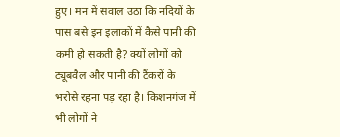हुए। मन में सवाल उठा कि नदियों के पास बसे इन इलाकों में कैसे पानी की कमी हो सकती है? क्यों लोगों को ट्यूबवैल और पानी की टैंकरों के भरोसे रहना पड़ रहा है। किशनगंज में भी लोगों ने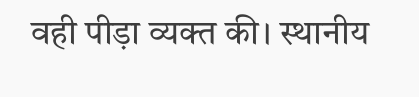वही पीड़ा व्यक्त की। स्थानीय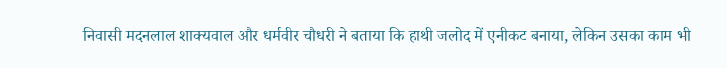निवासी मदनलाल शाक्यवाल और धर्मवीर चौधरी ने बताया कि हाथी जलोद में एनीकट बनाया, लेकिन उसका काम भी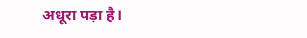अधूरा पड़ा है।